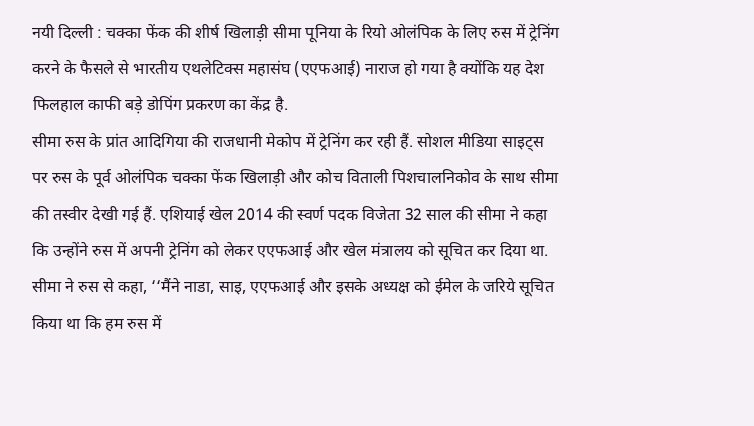नयी दिल्ली : चक्का फेंक की शीर्ष खिलाड़ी सीमा पूनिया के रियो ओलंपिक के लिए रुस में ट्रेनिंग करने के फैसले से भारतीय एथलेटिक्स महासंघ (एएफआई) नाराज हो गया है क्योंकि यह देश फिलहाल काफी बड़े डोपिंग प्रकरण का केंद्र है.
सीमा रुस के प्रांत आदिगिया की राजधानी मेकोप में ट्रेनिंग कर रही हैं. सोशल मीडिया साइट्स पर रुस के पूर्व ओलंपिक चक्का फेंक खिलाड़ी और कोच विताली पिशचालनिकोव के साथ सीमा की तस्वीर देखी गई हैं. एशियाई खेल 2014 की स्वर्ण पदक विजेता 32 साल की सीमा ने कहा कि उन्होंने रुस में अपनी ट्रेनिंग को लेकर एएफआई और खेल मंत्रालय को सूचित कर दिया था.
सीमा ने रुस से कहा, ‘‘मैंने नाडा, साइ, एएफआई और इसके अध्यक्ष को ईमेल के जरिये सूचित किया था कि हम रुस में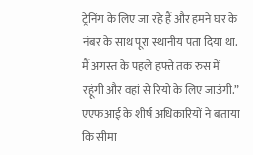ट्रेनिंग के लिए जा रहे हैं और हमने घर के नंबर के साथ पूरा स्थानीय पता दिया था. मैं अगस्त के पहले हफ्ते तक रुस में रहूंगी और वहां से रियो के लिए जाउंगी.” एएफआई के शीर्ष अधिकारियों ने बताया कि सीमा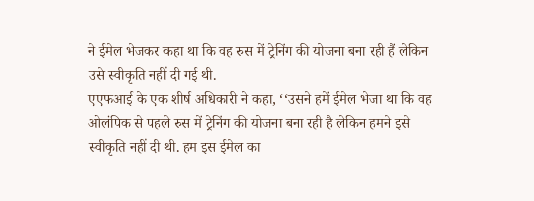ने ईमेल भेजकर कहा था कि वह रुस में ट्रेनिंग की योजना बना रही हैं लेकिन उसे स्वीकृति नहीं दी गई थी.
एएफआई के एक शीर्ष अधिकारी ने कहा, ‘‘उसने हमें ईमेल भेजा था कि वह ओलंपिक से पहले रुस में ट्रेनिंग की योजना बना रही है लेकिन हमने इसे स्वीकृति नहीं दी थी. हम इस ईमेल का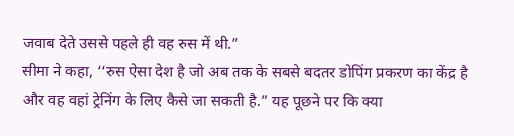जवाब देते उससे पहले ही वह रुस में थी.”
सीमा ने कहा, ‘‘रुस ऐसा देश है जो अब तक के सबसे बदतर डोपिंग प्रकरण का केंद्र है और वह वहां ट्रेनिंग के लिए कैसे जा सकती है.” यह पूछने पर कि क्या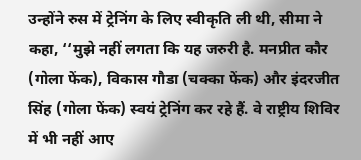उन्होंने रुस में ट्रेनिंग के लिए स्वीकृति ली थी, सीमा ने कहा, ‘‘मुझे नहीं लगता कि यह जरुरी है. मनप्रीत कौर (गोला फेंक), विकास गौडा (चक्का फेंक) और इंदरजीत सिंह (गोला फेंक) स्वयं ट्रेनिंग कर रहे हैं. वे राष्ट्रीय शिविर में भी नहीं आए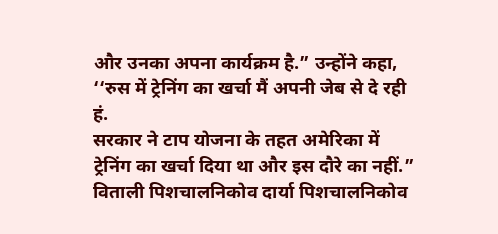और उनका अपना कार्यक्रम है.” उन्होंने कहा, ‘‘रुस में ट्रेनिंग का खर्चा मैं अपनी जेब से दे रही हं.
सरकार ने टाप योजना के तहत अमेरिका में ट्रेनिंग का खर्चा दिया था और इस दौरे का नहीं.” विताली पिशचालनिकोव दार्या पिशचालनिकोव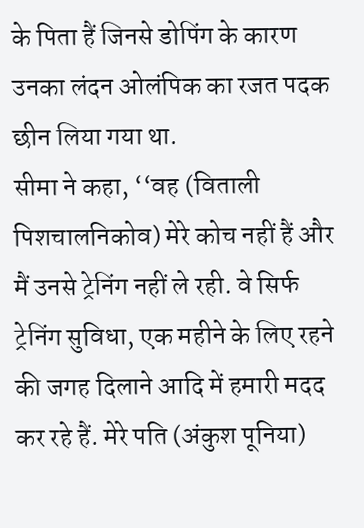के पिता हैं जिनसे डोपिंग के कारण उनका लंदन ओलंपिक का रजत पदक छीन लिया गया था.
सीमा ने कहा, ‘‘वह (विताली पिशचालनिकोव) मेरे कोच नहीं हैं और मैं उनसे ट्रेनिंग नहीं ले रही. वे सिर्फ ट्रेनिंग सुविधा, एक महीने के लिए रहने की जगह दिलाने आदि में हमारी मदद कर रहे हैं. मेरे पति (अंकुश पूनिया)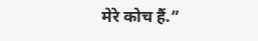मेरे कोच हैं.”